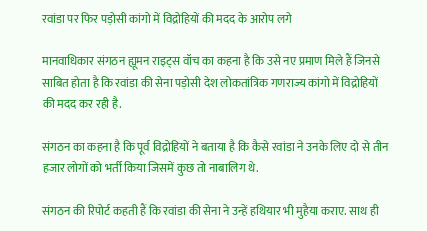रवांडा पर फिर पड़ोसी कांगो में विद्रोहियों की मदद के आरोप लगे

मानवाधिकार संगठन ह्यूमन राइट्स वॉच का कहना है कि उसे नए प्रमाण मिले हैं जिनसे साबित होता है कि रवांडा की सेना पड़ोसी देश लोकतांत्रिक गणराज्य कांगो में विद्रोहियों की मदद कर रही है.

संगठन का कहना है कि पूर्व विद्रोहियों ने बताया है कि कैसे रवांडा ने उनके लिए दो से तीन हजार लोगों को भर्ती किया जिसमें कुछ तो नाबालिग थे.

संगठन की रिपोर्ट कहती हैं कि रवांडा की सेना ने उन्हें हथियार भी मुहैया कराए. साथ ही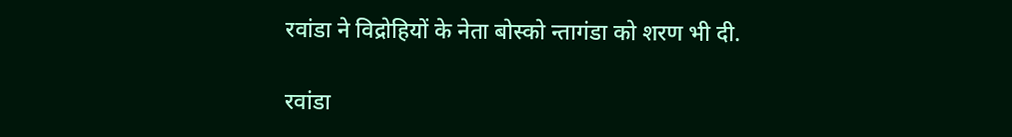रवांडा ने विद्रोहियों के नेता बोस्को न्तागंडा को शरण भी दी.

रवांडा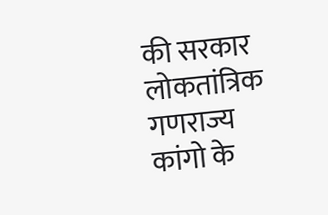की सरकार लोकतांत्रिक गणराज्य कांगो के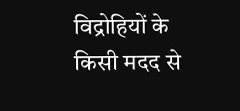विद्रोहियों के किसी मदद से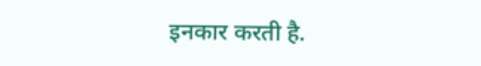इनकार करती है.